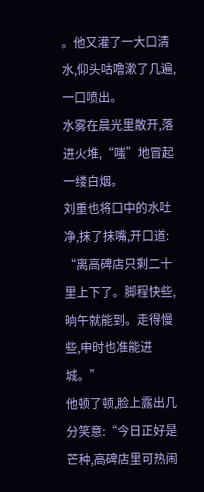。他又灌了一大口清水,仰头咕噜漱了几遍,一口喷出。
水雾在晨光里散开,落进火堆,“嗤”地冒起一缕白烟。
刘重也将口中的水吐净,抹了抹嘴,开口道:
“离高碑店只剩二十里上下了。脚程快些,晌午就能到。走得慢些,申时也准能进城。”
他顿了顿,脸上露出几分笑意:“今日正好是芒种,高碑店里可热闹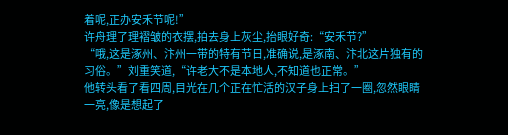着呢,正办安禾节呢!”
许舟理了理褶皱的衣摆,拍去身上灰尘,抬眼好奇:“安禾节?”
“哦,这是涿州、汴州一带的特有节日,准确说,是涿南、汴北这片独有的习俗。”刘重笑道,“许老大不是本地人,不知道也正常。”
他转头看了看四周,目光在几个正在忙活的汉子身上扫了一圈,忽然眼睛一亮,像是想起了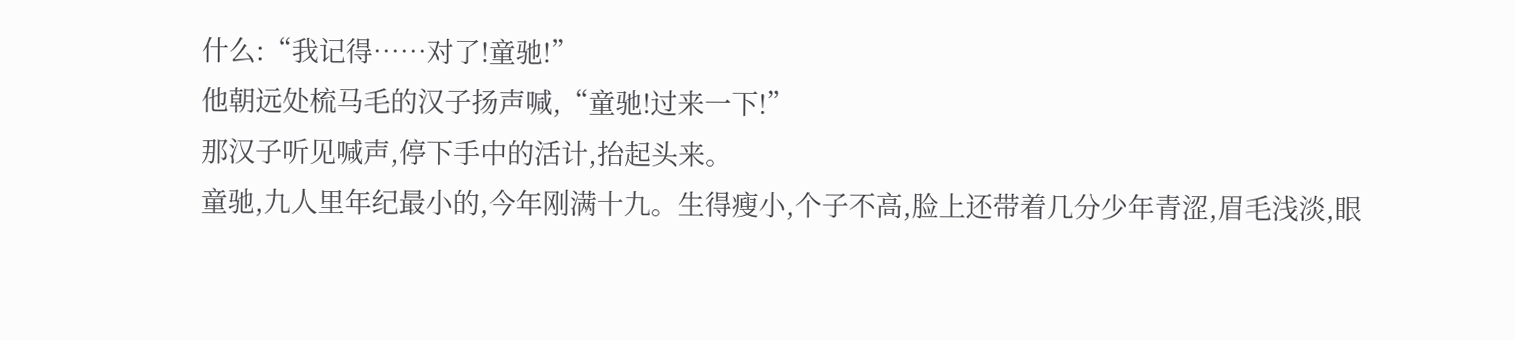什么:“我记得……对了!童驰!”
他朝远处梳马毛的汉子扬声喊,“童驰!过来一下!”
那汉子听见喊声,停下手中的活计,抬起头来。
童驰,九人里年纪最小的,今年刚满十九。生得瘦小,个子不高,脸上还带着几分少年青涩,眉毛浅淡,眼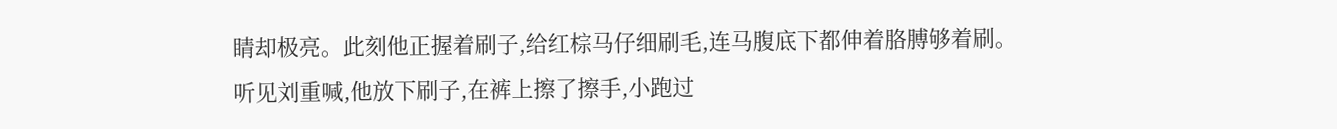睛却极亮。此刻他正握着刷子,给红棕马仔细刷毛,连马腹底下都伸着胳膊够着刷。
听见刘重喊,他放下刷子,在裤上擦了擦手,小跑过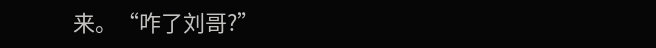来。“咋了刘哥?”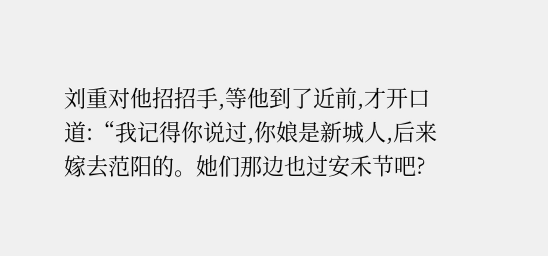刘重对他招招手,等他到了近前,才开口道:“我记得你说过,你娘是新城人,后来嫁去范阳的。她们那边也过安禾节吧?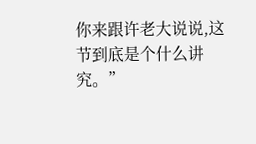你来跟许老大说说,这节到底是个什么讲究。”